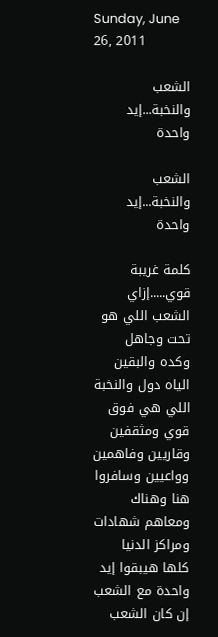Sunday, June 26, 2011

الشعب والنخبة...إيد واحدة

الشعب والنخبة...إيد واحدة

كلمة غريبة قوي.....إزاي الشعب اللي هو تحت وجاهل وكده والبقين الياه دول والنخبة اللي هي فوق قوي ومثقفين وقاريين وفاهمين وواعيين وسافروا هنا وهناك ومعاهم شهادات ومراكز الدنيا كلها هيبقوا إيد واحدة مع الشعب إن كان الشعب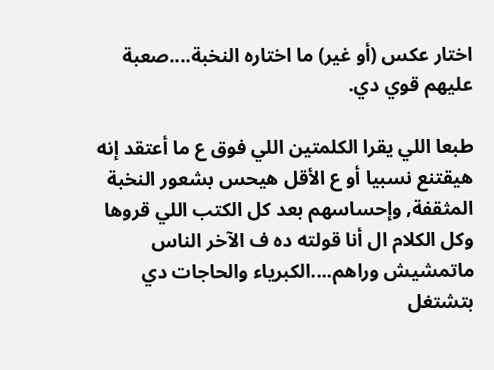اختار عكس (أو غير) ما اختاره النخبة....صعبة عليهم قوي دي.

طبعا اللي يقرا الكلمتين اللي فوق ع ما أعتقد إنه هيقتنع نسبيا أو ع الأقل هيحس بشعور النخبة المثقفة, وإحساسهم بعد كل الكتب اللي قروها وكل الكلام ال أنا قولته ده ف الآخر الناس ماتمشيش وراهم....الكبرياء والحاجات دي بتشتغل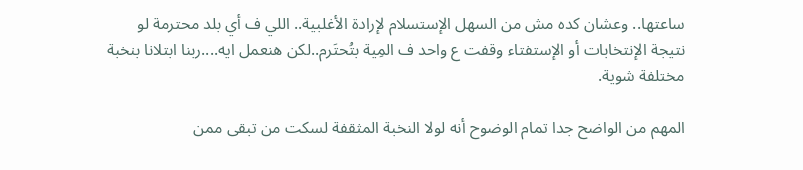ساعتها.. وعشان كده مش من السهل الإستسلام لإرادة الأغلبية.. اللي ف أي بلد محترمة لو نتيجة الإنتخابات أو الإستفتاء وقفت ع واحد ف المِية بتُحتَرم..لكن هنعمل ايه....ربنا ابتلانا بنخبة مختلفة شوية.

المهم من الواضح جدا تمام الوضوح أنه لولا النخبة المثقفة لسكت من تبقى ممن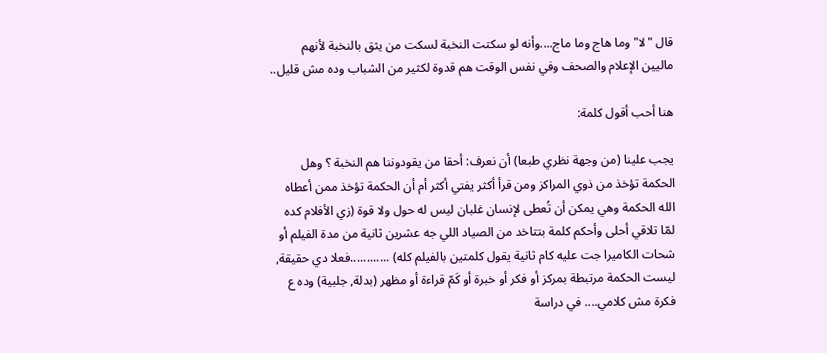قال "لا" وما هاج وما ماج....وأنه لو سكتت النخبة لسكت من يثق بالنخبة لأنهم ماليين الإعلام والصحف وفي نفس الوقت هم قدوة لكثير من الشباب وده مش قليل..

هنا أحب أقول كلمة:

يجب علينا (من وجهة نظري طبعا) أن نعرف: أحقا من يقودوننا هم النخبة ؟ وهل الحكمة تؤخذ من ذوي المراكز ومن قرأ أكثر يفتي أكثر أم أن الحكمة تؤخذ ممن أعطاه الله الحكمة وهي يمكن أن تُعطى لإنسان غلبان ليس له حول ولا قوة (زي الأفلام كده لمّا تلاقي أحلى وأحكم كلمة بتتاخد من الصياد اللي جه عشرين ثانية من مدة الفيلم أو شحات الكاميرا جت عليه كام ثانية يقول كلمتين بالفيلم كله) ............فعلا دي حقيقة, ليست الحكمة مرتبطة بمركز أو فكر أو خبرة أو كَمّ قراءة أو مظهر (بدلة, جلبية) وده ع فكرة مش كلامي.... في دراسة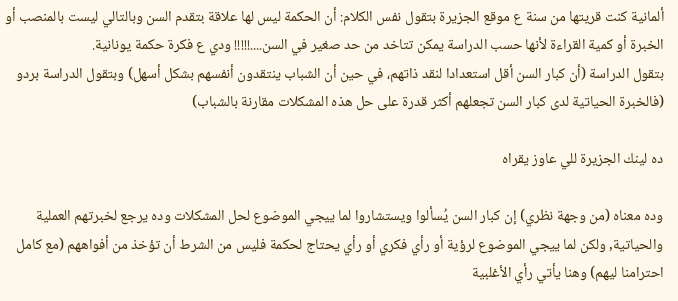ألمانية كنت قريتها من سنة ع موقع الجزيرة بتقول نفس الكلام: أن الحكمة ليس لها علاقة بتقدم السن وبالتالي ليست بالمنصب أو الخبرة أو كمية القراءة لأنها حسب الدراسة يمكن تتاخد من حد صغير في السن....!!!!! ودي ع فكرة حكمة يونانية.
بتقول الدراسة (أن كبار السن أقل استعدادا لنقد ذاتهم، في حين أن الشباب ينتقدون أنفسهم بشكل أسهل) وبتقول الدراسة بردو (فالخبرة الحياتية لدى كبار السن تجعلهم أكثر قدرة على حل هذه المشكلات مقارنة بالشباب)

ده لينك الجزيرة للي عاوز يقراه

وده معناه (من وجهة نظري) إن كبار السن يُسألوا ويستشاروا لما ييجي الموضوع لحل المشكلات وده يرجع لخبرتهم العملية والحياتية, ولكن لما ييجي الموضوع لرؤية أو رأي فكري أو رأي يحتاج لحكمة فليس من الشرط أن تؤخذ من أفواههم (مع كامل احترامنا ليهم) وهنا يأتي رأي الأغلبية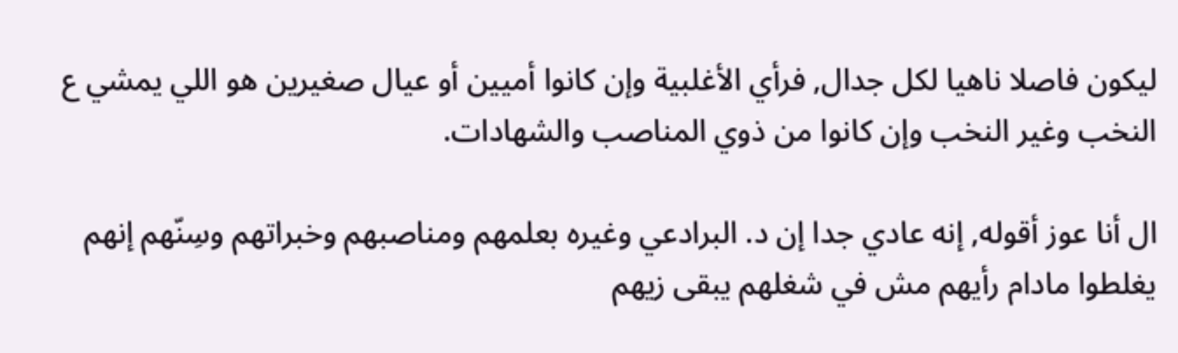ليكون فاصلا ناهيا لكل جدال, فرأي الأغلبية وإن كانوا أميين أو عيال صغيرين هو اللي يمشي ع النخب وغير النخب وإن كانوا من ذوي المناصب والشهادات.

ال أنا عوز أقوله, إنه عادي جدا إن د. البرادعي وغيره بعلمهم ومناصبهم وخبراتهم وسِنّهم إنهم يغلطوا مادام رأيهم مش في شغلهم يبقى زيهم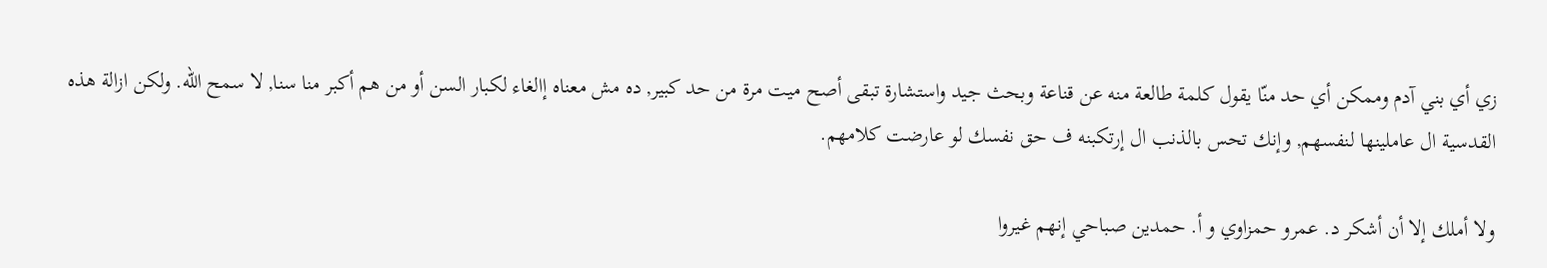زي أي بني آدم وممكن أي حد منّا يقول كلمة طالعة منه عن قناعة وبحث جيد واستشارة تبقى أصح ميت مرة من حد كبير, ده مش معناه إالغاء لكبار السن أو من هم أكبر منا سنا, لا سمح الله. ولكن ازالة هذه القدسية ال عاملينها لنفسهم, وإنك تحس بالذنب ال إرتكبنه ف حق نفسك لو عارضت كلامهم.

ولا أملك إلا أن أشكر د. عمرو حمزاوي و أ. حمدين صباحي إنهم غيروا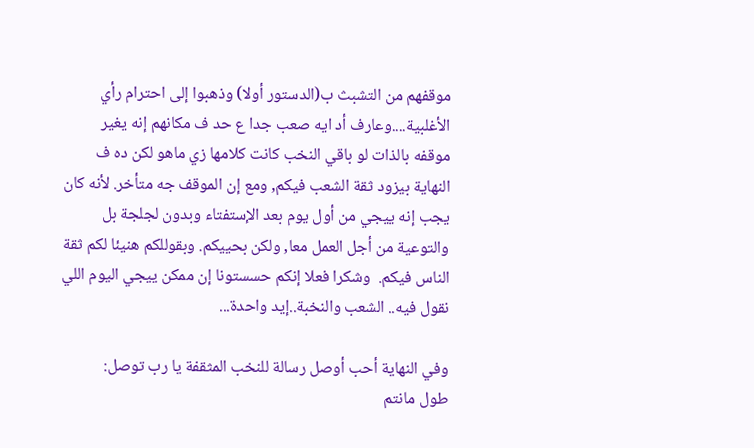موقفهم من التشبث ب(الدستور أولا) وذهبوا إلى احترام رأي الأغلبية....وعارف أد ايه صعب جدا ع حد ف مكانهم إنه يغير موقفه بالذات لو باقي النخب كانت كلامها زي ماهو لكن ده ف النهاية بيزود ثقة الشعب فيكم, ومع إن الموقف جه متأخر. لأنه كان يجب إنه ييجي من أول يوم بعد الإستفتاء وبدون لجلجة بل والتوعية من أجل العمل معا, ولكن بحييكم. وبقوللكم هنيئا لكم ثقة الناس فيكم.  وشكرا فعلا إنكم حسستونا إن ممكن ييجي اليوم اللي نقول فيه.. الشعب والنخبة..إيد واحدة...

وفي النهاية أحب أوصل رسالة للنخب المثقفة يا رب توصل:
طول مانتم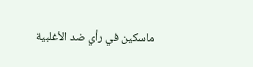ماسكين في رأي ضد الأغلبية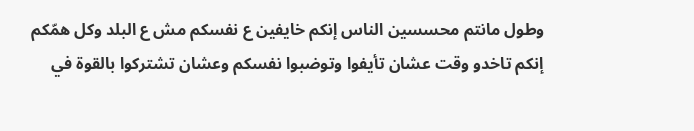وطول مانتم محسسين الناس إنكم خايفين ع نفسكم مش ع البلد وكل همّكم إنكم تاخدو وقت عشان تأيفوا وتوضبوا نفسكم وعشان تشتركوا بالقوة في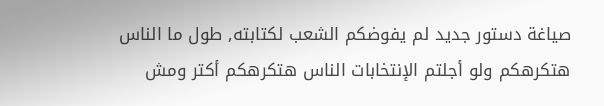صياغة دستور جديد لم يفوضكم الشعب لكتابته, طول ما الناس هتكرهكم ولو أجلتم الإنتخابات الناس هتكرهكم أكتر ومش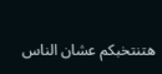هتنتخبكم عشان الناس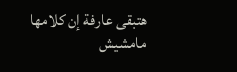هتبقى عارفة إن كلامها مامشيش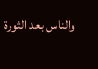والناس بعد الثورة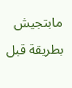مابتجيش بطريقة قبل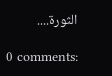الثورة....

0 comments: